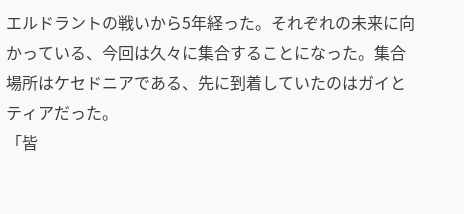エルドラントの戦いから5年経った。それぞれの未来に向かっている、今回は久々に集合することになった。集合場所はケセドニアである、先に到着していたのはガイとティアだった。
「皆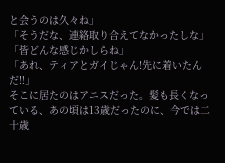と会うのは久々ね」
「そうだな、連絡取り合えてなかったしな」
「皆どんな感じかしらね」
「あれ、ティアとガイじゃん!先に着いたんだ‼」
そこに居たのはアニスだった。髪も長くなっている、あの頃は13歳だったのに、今では二十歳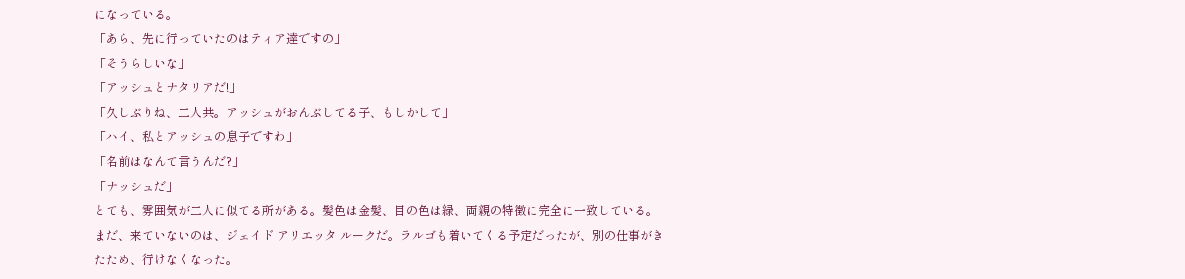になっている。
「あら、先に行っていたのはティア達ですの」
「そうらしいな」
「アッシュとナタリアだ!」
「久しぶりね、二人共。アッシュがおんぶしてる子、もしかして」
「ハイ、私とアッシュの息子ですわ」
「名前はなんて言うんだ?」
「ナッシュだ」
とても、雰囲気が二人に似てる所がある。髪色は金髪、目の色は緑、両親の特徴に完全に一致している。まだ、来ていないのは、ジェイド アリエッタ ルークだ。ラルゴも着いてくる予定だったが、別の仕事がきたため、行けなくなった。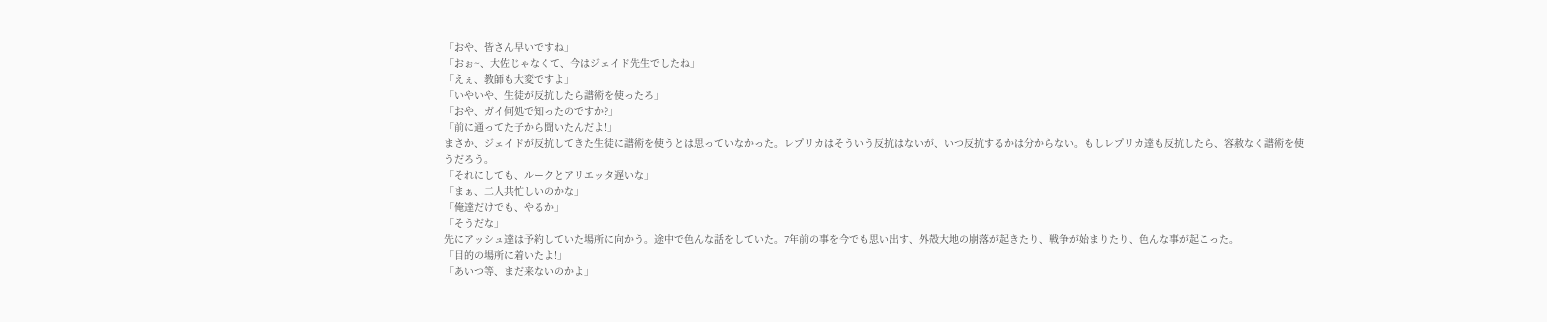「おや、皆さん早いですね」
「おぉ~、大佐じゃなくて、今はジェイド先生でしたね」
「えぇ、教師も大変ですよ」
「いやいや、生徒が反抗したら譜術を使ったろ」
「おや、ガイ何処で知ったのですか?」
「前に通ってた子から聞いたんだよ!」
まさか、ジェイドが反抗してきた生徒に譜術を使うとは思っていなかった。レプリカはそういう反抗はないが、いつ反抗するかは分からない。もしレプリカ達も反抗したら、容赦なく譜術を使うだろう。
「それにしても、ルークとアリエッタ遅いな」
「まぁ、二人共忙しいのかな」
「俺達だけでも、やるか」
「そうだな」
先にアッシュ達は予約していた場所に向かう。途中で色んな話をしていた。7年前の事を今でも思い出す、外殻大地の崩落が起きたり、戦争が始まりたり、色んな事が起こった。
「目的の場所に着いたよ!」
「あいつ等、まだ来ないのかよ」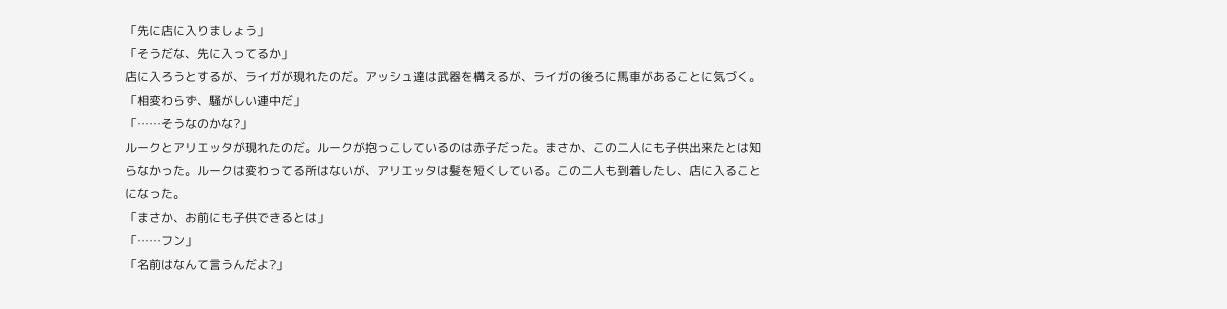「先に店に入りましょう」
「そうだな、先に入ってるか」
店に入ろうとするが、ライガが現れたのだ。アッシュ達は武器を構えるが、ライガの後ろに馬車があることに気づく。
「相変わらず、騒がしい連中だ」
「……そうなのかな?」
ルークとアリエッタが現れたのだ。ルークが抱っこしているのは赤子だった。まさか、この二人にも子供出来たとは知らなかった。ルークは変わってる所はないが、アリエッタは髪を短くしている。この二人も到着したし、店に入ることになった。
「まさか、お前にも子供できるとは」
「……フン」
「名前はなんて言うんだよ?」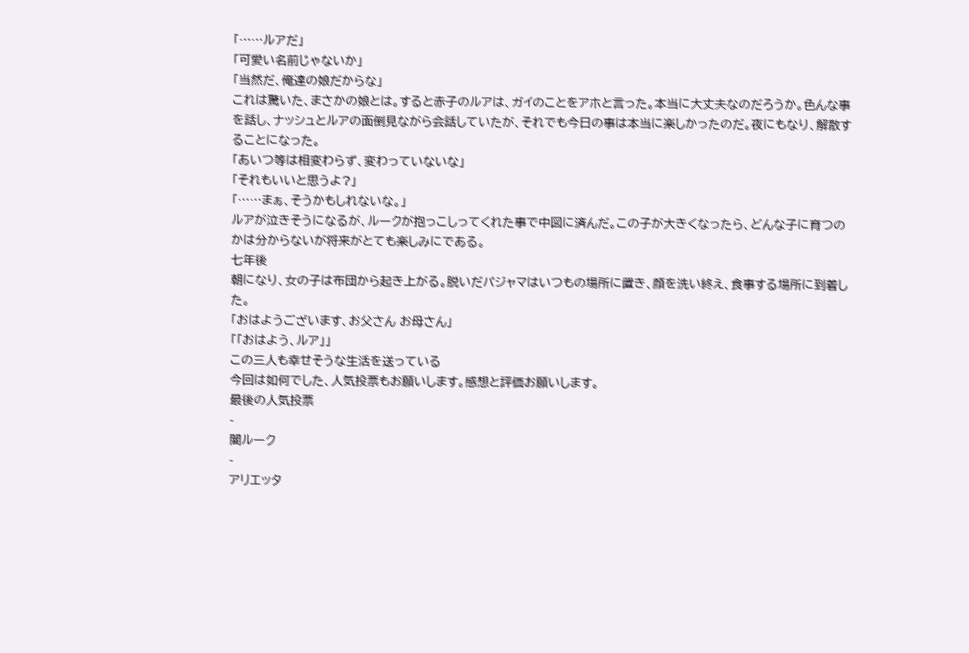「……ルアだ」
「可愛い名前じゃないか」
「当然だ、俺達の娘だからな」
これは驚いた、まさかの娘とは。すると赤子のルアは、ガイのことをアホと言った。本当に大丈夫なのだろうか。色んな事を話し、ナッシュとルアの面倒見ながら会話していたが、それでも今日の事は本当に楽しかったのだ。夜にもなり、解散することになった。
「あいつ等は相変わらず、変わっていないな」
「それもいいと思うよ?」
「……まぁ、そうかもしれないな。」
ルアが泣きそうになるが、ルークが抱っこしってくれた事で中図に済んだ。この子が大きくなったら、どんな子に育つのかは分からないが将来がとても楽しみにである。
七年後
朝になり、女の子は布団から起き上がる。脱いだパジャマはいつもの場所に置き、顔を洗い終え、食事する場所に到着した。
「おはようございます、お父さん お母さん」
「「おはよう、ルア」」
この三人も幸せそうな生活を送っている
今回は如何でした、人気投票もお願いします。感想と評価お願いします。
最後の人気投票
-
闇ルーク
-
アリエッタ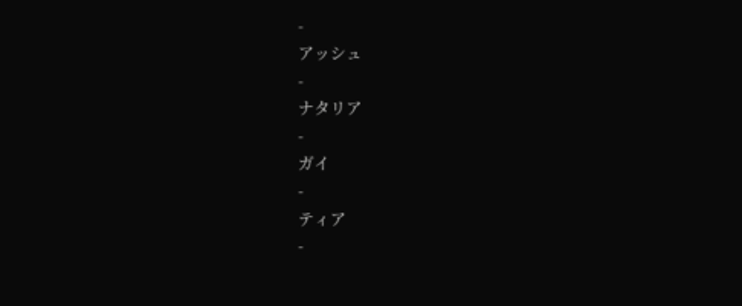-
アッシュ
-
ナタリア
-
ガイ
-
ティア
-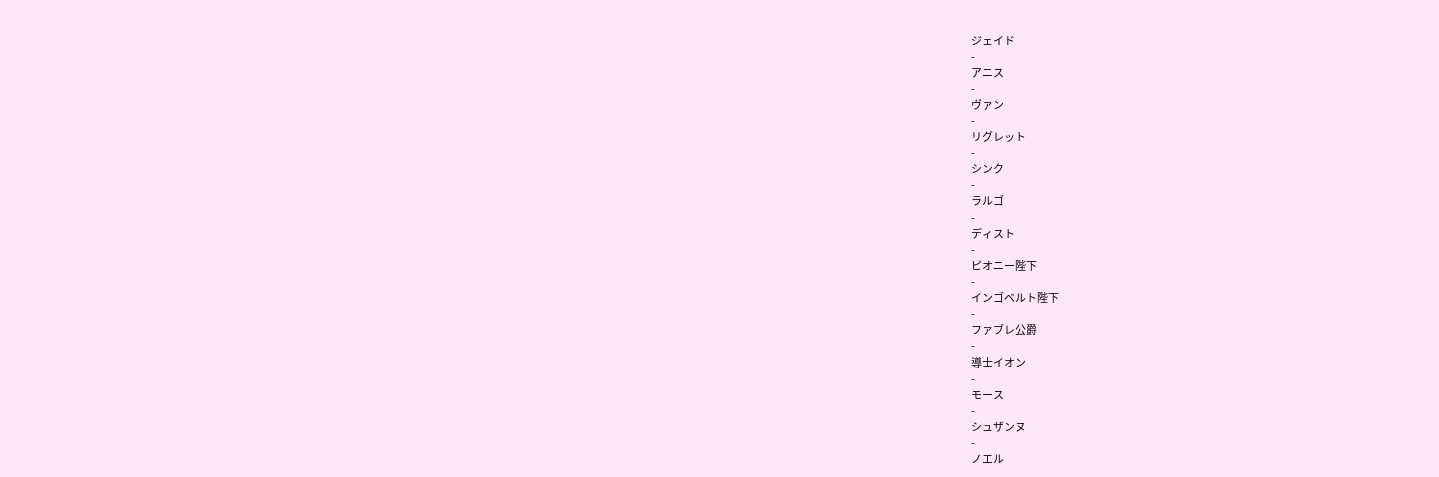ジェイド
-
アニス
-
ヴァン
-
リグレット
-
シンク
-
ラルゴ
-
ディスト
-
ピオニー陛下
-
インゴベルト陛下
-
ファブレ公爵
-
導士イオン
-
モース
-
シュザンヌ
-
ノエル